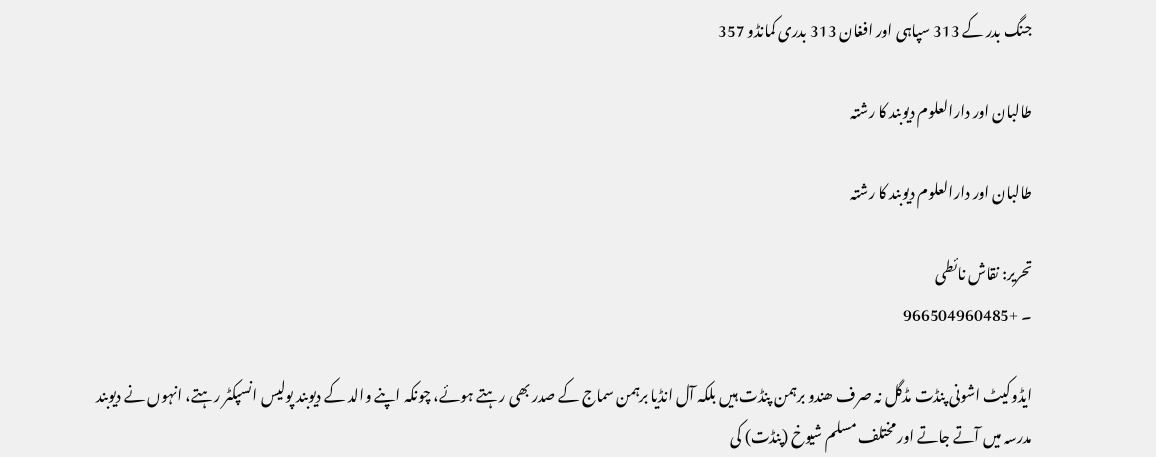جنگ بدر کے 313 سپاہی اور افغان 313 بدری کمانڈو 357

طالبان اور دارالعلوم دیوبند کا رشتہ

طالبان اور دارالعلوم دیوبند کا رشتہ

تحریر: نقاش نائطی
۔ +966504960485

ایڈوکیٹ اشونی پنڈت مڈگل نہ صرف ھندو برہمن پنڈت ہیں بلکہ آل انڈیا برہمن سماج کے صدر بھی رہتے ہوئے، چونکہ اپنے والد کے دیوبند پولیس انسپکٹر رہتے، انہوں نے دیوبند مدرسہ میں آتے جاتے اور مختلف مسلم شیوخ (پنڈت) کی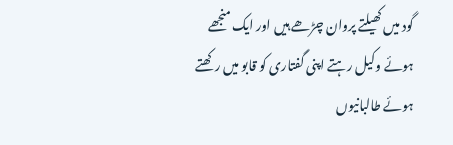گود میں کھیلتے پروان چڑھے ہیں اور ایک منجھے ہوئے وکیل رہتے اپنی گفتاری کو قابو میں رکھتے ہوئے طالبانیوں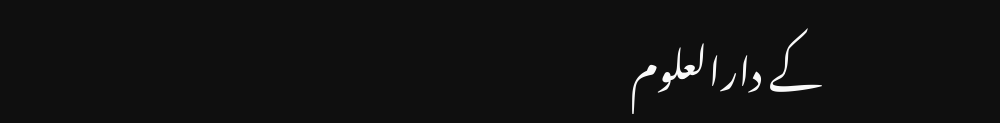کے دارالعلوم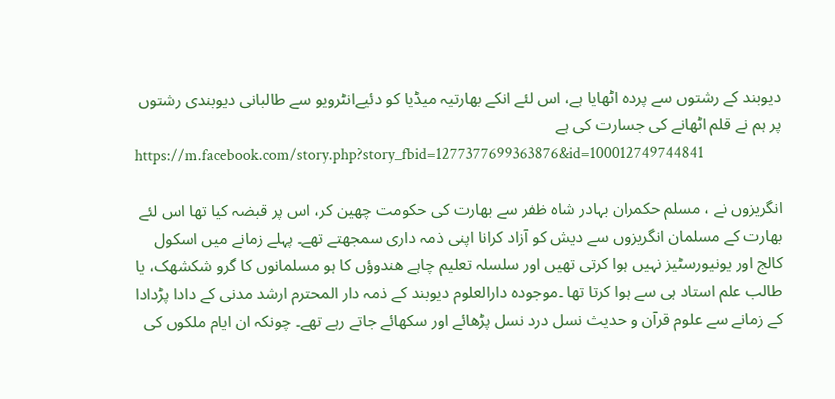دیوبند کے رشتوں سے پردہ اٹھایا ہے، اس لئے انکے بھارتیہ میڈیا کو دئیےانٹرویو سے طالبانی دیوبندی رشتوں پر ہم نے قلم اٹھانے کی جسارت کی ہے
https://m.facebook.com/story.php?story_fbid=1277377699363876&id=100012749744841

انگریزوں نے ، مسلم حکمران بہادر شاہ ظفر سے بھارت کی حکومت چھین کر، اس پر قبضہ کیا تھا اس لئے بھارت کے مسلمان انگریزوں سے دیش کو آزاد کرانا اپنی ذمہ داری سمجھتے تھے۔ پہلے زمانے میں اسکول کالج اور یونیورسٹیز نہیں ہوا کرتی تھیں اور سلسلہ تعلیم چاہے ھندوؤں کا ہو مسلمانوں کا گرو شکشھک، یا طالب علم استاد ہی سے ہوا کرتا تھا ۔موجودہ دارالعلوم دیوبند کے ذمہ دار المحترم ارشد مدنی کے دادا پڑدادا کے زمانے سے علوم قرآن و حدیث نسل درد نسل پڑھائے اور سکھائے جاتے رہے تھے۔ چونکہ ان ایام ملکوں کی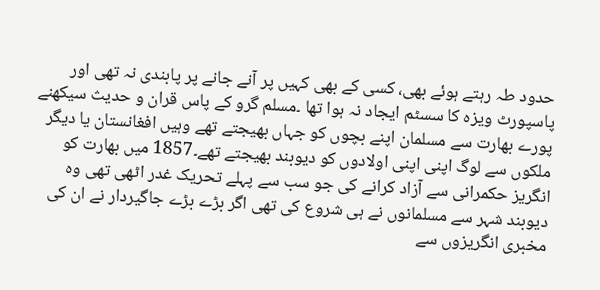حدود طہ رہتے ہوئے بھی، کسی کے بھی کہیں پر آنے جانے پر پابندی نہ تھی اور پاسپورٹ ویزہ کا سسٹم ایجاد نہ ہوا تھا ۔مسلم گرو کے پاس قران و حدیث سیکھنے پورے بھارت سے مسلمان اپنے بچوں کو جہاں بھیجتے تھے وہیں افغانستان یا دیگر ملکوں سے لوگ اپنی اپنی اولادوں کو دیوبند بھیجتے تھے۔1857 میں بھارت کو انگریز حکمرانی سے آزاد کرانے کی جو سب سے پہلے تحریک غدر اٹھی تھی وہ دیوبند شہر سے مسلمانوں نے ہی شروع کی تھی اگر بڑے بڑے جاگیردار نے ان کی مخبری انگریزوں سے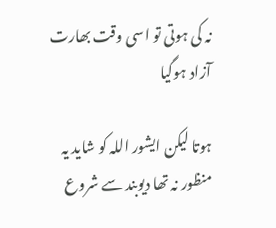نہ کی ہوتی تو اسی وقت بھارت آزاد ہوگیا

ہوتا لیکن ایشور اللہ کو شاید یہ منظور نہ تھا دیوبند سے شروع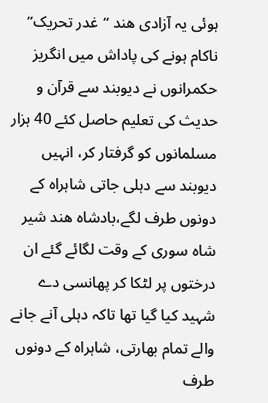ہوئی یہ آزادی ھند “غدر تحریک” ناکام ہونے کی پاداش میں انگریز حکمرانوں نے دیوبند سے قرآن و حدیث کی تعلیم حاصل کئے 40 ہزار مسلمانوں کو گرفتار کر، انہیں دیوبند سے دہلی جاتی شاہراہ کے دونوں طرف لگے،بادشاہ ھند شیر شاہ سوری کے وقت لگائے گئے ان درختوں پر لٹکا کر پھانسی دے شہید کیا گیا تھا تاکہ دہلی آنے جانے والے تمام بھارتی، شاہراہ کے دونوں طرف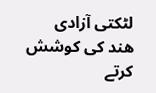لٹکتی آزادی ھند کی کوشش کرتے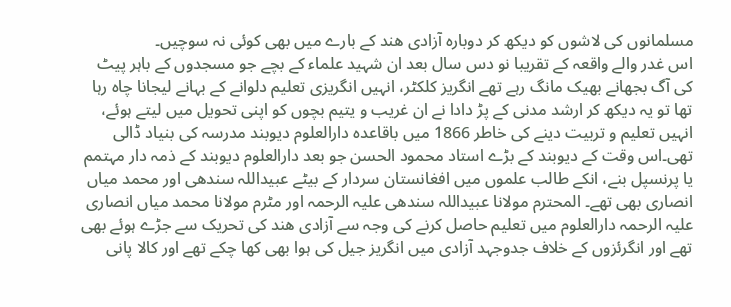مسلمانوں کی لاشوں کو دیکھ کر دوبارہ آزادی ھند کے بارے میں بھی کوئی نہ سوچیں۔
اس غدر والے واقعہ کے تقریبا نو دس سال بعد ان شہید علماء کے بچے جو مسجدوں کے باہر پیٹ کی آگ بجھانے بھیک مانگ رہے تھے انگریز کلکٹر، انہیں انگریزی تعلیم دلوانے کے بہانے لیجانا چاہ رہا تھا تو یہ دیکھ کر ارشد مدنی کے پڑ دادا نے ان غریب و یتیم بچوں کو اپنی تحویل میں لیتے ہوئے، انہیں تعلیم و تربیت دینے کی خاطر 1866 میں باقاعدہ دارالعلوم دیوبند مدرسہ کی بنیاد ڈالی تھی۔اس وقت کے دیوبند کے بڑے استاد محمود الحسن جو بعد دارالعلوم دیوبند کے ذمہ دار مہتمم یا پرنسپل بنے، انکے طالب علموں میں افغانستان سردار کے بیٹے عبیداللہ سندھی اور محمد میاں انصاری بھی تھے۔ المحترم مولانا عبیداللہ سندھی علیہ الرحمہ اور مٹرم مولانا محمد میاں انصاری علیہ الرحمہ دارالعلوم میں تعلیم حاصل کرنے کی وجہ سے آزادی ھند کی تحریک سے جڑے ہوئے بھی تھے اور انگرئزوں کے خلاف جدوجہد آزادی میں انگریز جیل کی ہوا بھی کھا چکے تھے اور کالا پانی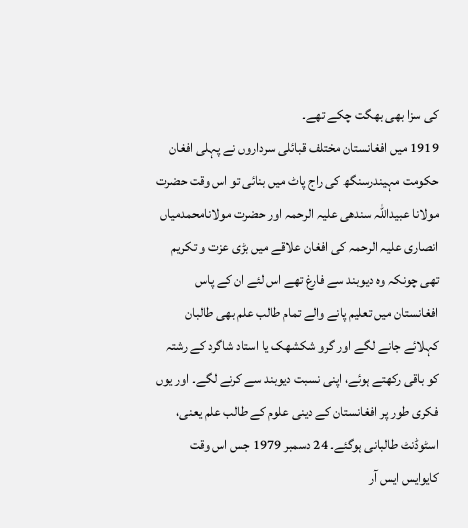کی سزا بھی بھگت چکے تھے۔
1919 میں افغانستان مختلف قبائلی سرداروں نے پہلی افغان حکومت مہیندرسنگھ کی راج پاٹ میں بنائی تو اس وقت حضرت مولانا عبیداللہ سندھی علیہ الرحمہ اور حضرت مولانامحمدمیاں انصاری علیہ الرحمہ کی افغان علاقے میں بڑی عزت و تکریم تھی چونکہ وہ دیوبند سے فارغ تھے اس لئے ان کے پاس افغانستان میں تعلیم پانے والے تمام طالب علم بھی طالبان کہلائے جانے لگے اور گرو شکشھک یا استاد شاگرد کے رشتہ کو باقی رکھتے ہوئے، اپنی نسبت دیوبند سے کرنے لگے۔ اور یوں فکری طور پر افغانستان کے دینی علوم کے طالب علم یعنی، اسٹوڈنٹ طالبانی ہوگئے۔ 24 دسمبر 1979 جس اس وقت کایوایس ایس آر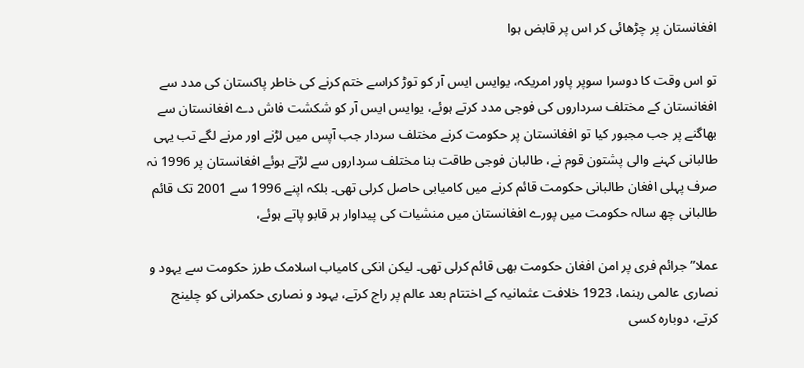افغانستان پر چڑھائی کر اس پر قابض ہوا

تو اس وقت کا دوسرا سوپر پاور امریکہ، یوایس ایس آر کو توڑ کراسے ختم کرنے کی خاطر پاکستان کی مدد سے افغانستان کے مختلف سرداروں کی فوجی مدد کرتے ہوئے، یوایس ایس آر کو شکشت فاش دے افغانستان سے بھاگنے پر جب مجبور کیا تو افغانستان پر حکومت کرنے مختلف سردار جب آپس میں لڑنے اور مرنے لگے تب یہی طالبانی کہنے والی پشتون قوم نے، طالبان فوجی طاقت بنا مختلف سرداروں سے لڑتے ہوئے افغانستان پر 1996 نہ صرف پہلی افغان طالبانی حکومت قائم کرنے میں کامیابی حاصل کرلی تھی۔ بلکہ اپنے 1996 سے 2001 تک قائم طالبانی چھ سالہ حکومت میں پورے افغانستان میں منشیات کی پیداوار ہر قابو پاتے ہوئے،

عملا” جرائم فری پر امن افغان حکومت بھی قائم کرلی تھی۔ لیکن انکی کامیاب اسلامک طرز حکومت سے یہود و نصاری عالمی رہنما، 1923 خلافت عثمانیہ کے اختتام بعد عالم پر راج کرتے، یہود و نصاری حکمرانی کو چلینج کرتے، دوبارہ کسی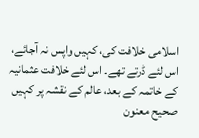اسلامی خلافت کی، کہیں واپس نہ آجائے، اس لئے ڈرتے تھے۔ اس لئے خلافت عثمانیہ کے خاتمہ کے بعد، عالم کے نقشہ پر کہیں صحیح معنون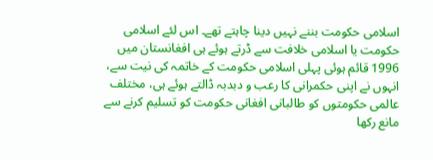اسلامی حکومت بننے نہیں دینا چاہتے تھے۔ اس لئے اسلامی حکومت یا اسلامی خلافت سے ڈرتے ہوئے ہی افغانستان میں 1996 قائم ہوئی پہلی اسلامی حکومت کے خاتمہ کی نیت سے، انہوں نے اپنی حکمرانی کا رعب و دبدبہ ڈالتے ہوئے ہی، مختلف عالمی حکومتوں کو طالبانی افغانی حکومت کو تسلیم کرنے سے مانع رکھا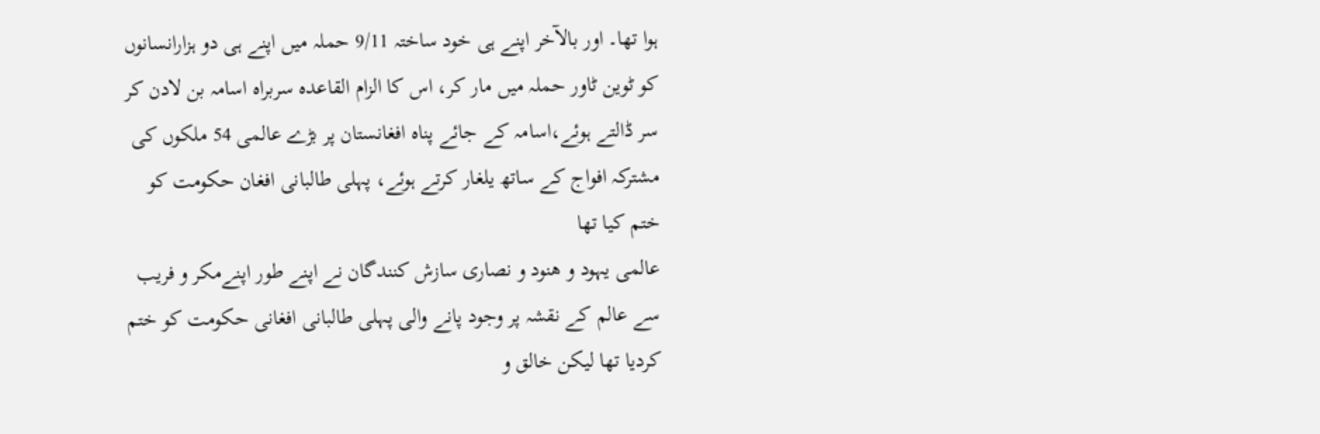ہوا تھا۔ اور بالآخر اپنے ہی خود ساختہ 9/11 حملہ میں اپنے ہی دو ہزارانسانوں کو ٹوین ٹاور حملہ میں مار کر، اس کا الزام القاعدہ سربراہ اسامہ بن لادن کر سر ڈالتے ہوئے،اسامہ کے جائے پناہ افغانستان پر بڑے عالمی 54 ملکوں کی مشترکہ افواج کے ساتھ یلغار کرتے ہوئے، پہلی طالبانی افغان حکومت کو ختم کیا تھا
عالمی یہود و ھنود و نصاری سازش کنندگان نے اپنے طور اپنےمکر و فریب سے عالم کے نقشہ پر وجود پانے والی پہلی طالبانی افغانی حکومت کو ختم کردیا تھا لیکن خالق و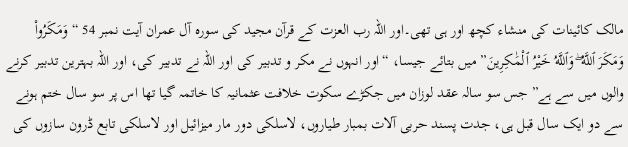مالک کائینات کی منشاء کچھ اور ہی تھی۔اور اللہ رب العزت کے قرآن مجید کی سورہ آل عمران آیت نمبر 54 “وَمَكَرُواْ وَمَكَرَ ٱللَّهُ ۖ وَٱللَّهُ خَيْرُ ٱلْمَٰكِرِينَ” میں بتائے جیسا، “اور انہوں نے مکر و تدبیر کی اور اللہ نے تدبیر کی، اور اللہ بہترین تدبیر کرنے والوں میں سے ہے” جس سو سالہ عقد لوزان میں جکڑے سکوت خلافت عثمانیہ کا خاتمہ گیا تھا اس پر سو سال ختم ہونے سے دو ایک سال قبل ہی، جدت پسند حربی آلات بمبار طیاروں، لاسلکی دور مار میزائیل اور لاسلکی تابع ڈرون سازوں کی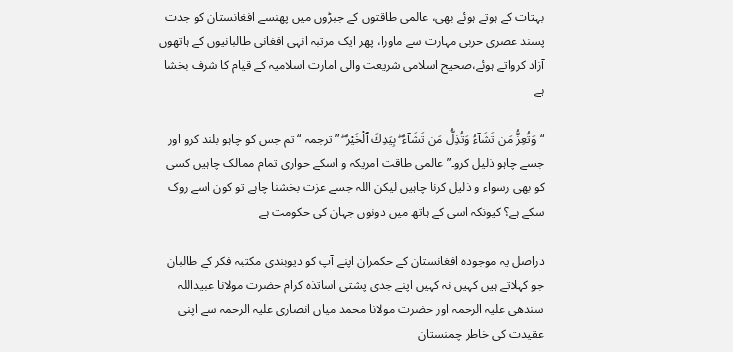بہتات کے ہوتے ہوئے بھی، عالمی طاقتوں کے جبڑوں میں پھنسے افغانستان کو جدت پسند عصری حربی مہارت سے ماورا، پھر ایک مرتبہ انہی افغانی طالبانیوں کے ہاتھوں آزاد کرواتے ہوئے،صحیح اسلامی شریعت والی امارت اسلامیہ کے قیام کا شرف بخشا ہے

“وَتُعِزُّ مَن تَشَآءُ وَتُذِلُّ مَن تَشَآءُ ۖ بِيَدِكَ ٱلْخَيْرُ ۖ ” ترجمہ “تم جس کو چاہو بلند کرو اور جسے چاہو ذلیل کرو۔” عالمی طاقت امریکہ و اسکے حواری تمام ممالک چاہیں کسی کو بھی رسواء و ذلیل کرنا چاہیں لیکن اللہ جسے عزت بخشنا چاہے تو کون اسے روک سکے ہے؟ کیونکہ اسی کے ہاتھ میں دونوں جہان کی حکومت ہے

دراصل یہ موجودہ افغانستان کے حکمران اپنے آپ کو دیوبندی مکتبہ فکر کے طالبان جو کہلاتے ہیں کہیں نہ کہیں اپنے جدی پشتی اساتذہ کرام حضرت مولانا عبیداللہ سندھی علیہ الرحمہ اور حضرت مولانا محمد میاں انصاری علیہ الرحمہ سے اپنی عقیدت کی خاطر چمنستان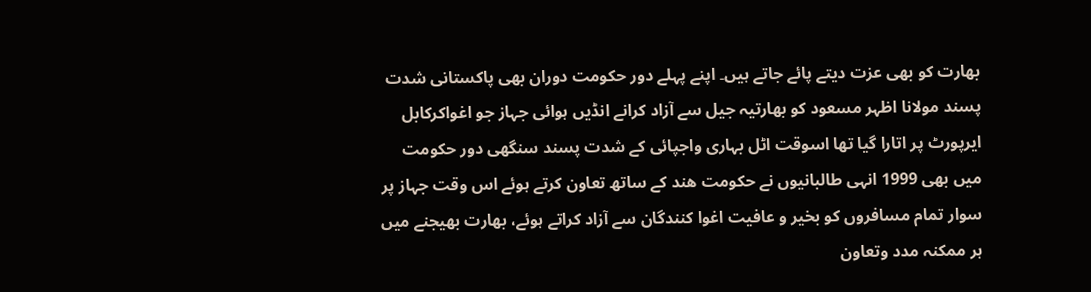بھارت کو بھی عزت دیتے پائے جاتے ہیں۔ اپنے پہلے دور حکومت دوران بھی پاکستانی شدت پسند مولانا اظہر مسعود کو بھارتیہ جیل سے آزاد کرانے انڈیں ہوائی جہاز جو اغواکرکابل ایرپورٹ پر اتارا گیا تھا اسوقت اٹل بہاری واجپائی کے شدت پسند سنگھی دور حکومت میں بھی 1999 انہی طالبانیوں نے حکومت ھند کے ساتھ تعاون کرتے ہوئے اس وقت جہاز پر سوار تمام مسافروں کو بخیر و عافیت اغوا کنندگان سے آزاد کراتے ہوئے، بھارت بھیجنے میں ہر ممکنہ مدد وتعاون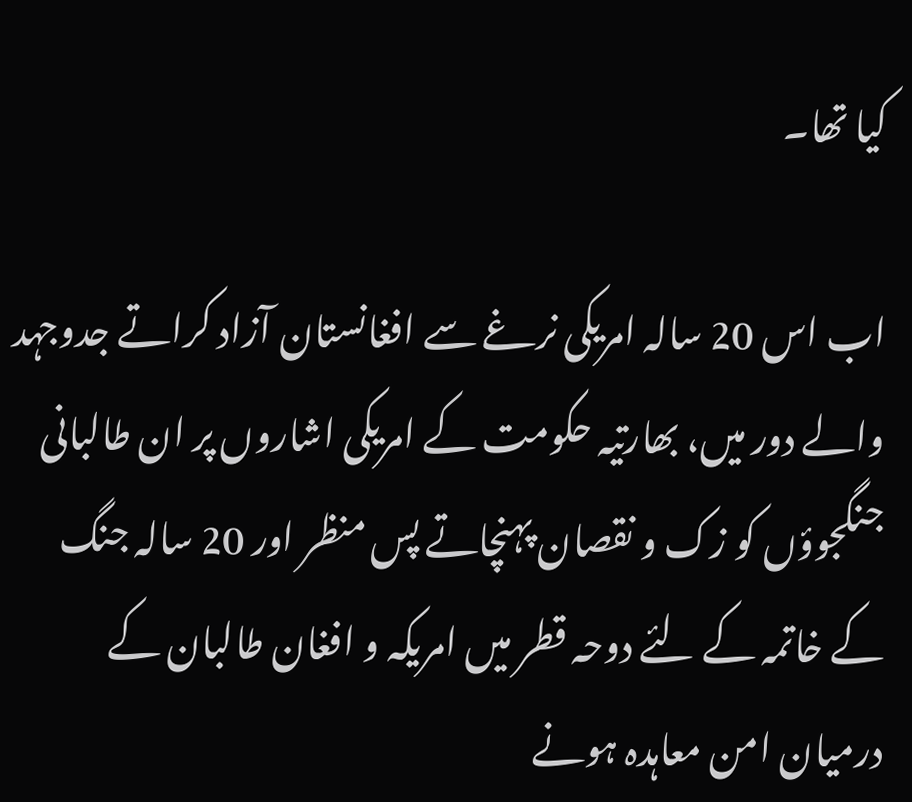کیا تھا۔

اب اس 20 سالہ امریکی نرغے سے افغانستان آزاد کراتے جدوجہد والے دور میں، بھارتیہ حکومت کے امریکی اشاروں پر ان طالبانی جنگجوؤں کو زک و نقصان پہنچاتے پس منظر اور 20 سالہ جنگ کے خاتمہ کے لئے دوحہ قطر میں امریکہ و افغان طالبان کے درمیان امن معاہدہ ہونے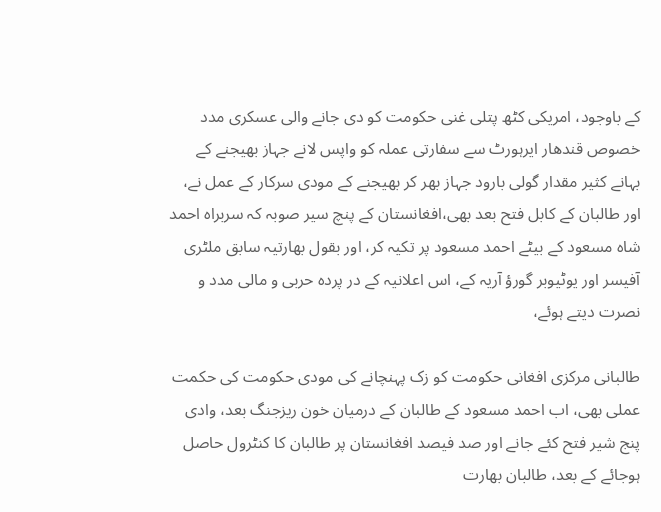کے باوجود، امریکی کٹھ پتلی غنی حکومت کو دی جانے والی عسکری مدد خصوص قندھار ایرہورٹ سے سفارتی عملہ کو واپس لانے جہاز بھیجنے کے بہانے کثیر مقدار گولی بارود جہاز بھر کر بھیجنے کے مودی سرکار کے عمل نے، اور طالبان کے کابل فتح بعد بھی،افغانستان کے پنچ سیر صوبہ کہ سربراہ احمد شاہ مسعود کے بیٹے احمد مسعود پر تکیہ کر، اور بقول بھارتیہ سابق ملٹری آفیسر اور یوٹیوبر گورؤ آریہ کے، اس اعلانیہ کے در پردہ حربی و مالی مدد و نصرت دیتے ہوئے،

طالبانی مرکزی افغانی حکومت کو زک پہنچانے کی مودی حکومت کی حکمت عملی بھی، اب احمد مسعود کے طالبان کے درمیان خون ریزجنگ بعد، وادی پنج شیر فتح کئے جانے اور صد فیصد افغانستان پر طالبان کا کنٹرول حاصل ہوجائے کے بعد، طالبان بھارت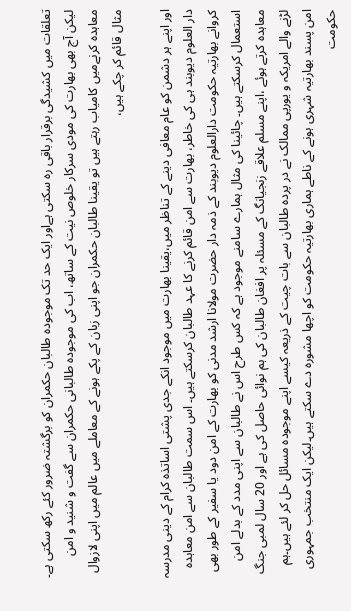تعلقات میں کشیدگی برقرار باقی رہ سکتی ہےاور ایک حد تک موجودہ طالبان حکمران کو برگشتہ ضرور کئے رکھ سکتی ہے۔ لیکن آج بھی بھارت کی مودی سرکار خلوص نیت کے ساتھ، اب کی موجودہ طالبانی حکمران سے گفت و شنید و امن معاہدہ کرنےمیں کامیاب رہتے ہیں تو یقینا طالبان حکمران جو اپنی زبان کے پکے ہونے کے معاملے میں عالم میں اپنی لازوال مثال قائم کر چکے ہیں،

اور اپنے ہر دشمن کو عام معافی دینے کے تناظر میں،یقینا بھارت میں موجود انکے جدی پشتی اساتذہ کرام کے دینی مدرسہ دار العلوم دیوبند ہی کی خاطر، بھارت سے امن قائم کرنے کا عہد طالبان کرسکتے ہیں۔ اس سمت طالبان سے امن معاہدہ کروانے بھارتیہ حکومت دارالعلوم دیوبند کے ذمہ دار حضرت مولانا ارشد مدنی کو بھارت کے امن دود یا سفیر کے طور بھی استعمال کرسکتے ہیں۔ چائینا کی مثال ہمارے سامنے موجود ہے کہ کس طرح اس نے طالبان سے اپنی مدد کے بدلے امن معاہدہ کرتے ہوئے ،اپنے مسلم علاقے زنجیانگ کے مسئلہ پر افغان طالبان کی ہم نوائی حاصل کی ہے اور 20 سال لمبی جنگ لڑنے والے امریکہ و یورپی ممالک نے در پردہ طالبان سے بات چیت کے ذریعہ کیسے اپنے موجودہ مسائل حل کر لئے ہیں۔ہم امن پسند بھارتیہ شہری ہونے کے ناطے ہماری بھارتیہ حکومت کو اچھا مشورہ دے سکتے ہیں۔لیکن ایک منتخب جمہوری حکومت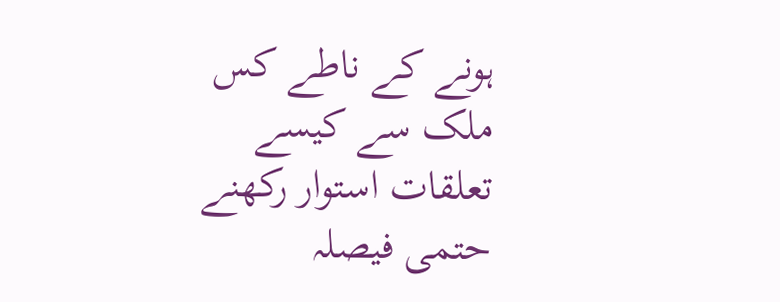ہونے کے ناطے کس ملک سے کیسے تعلقات استوار رکھنے حتمی فیصلہ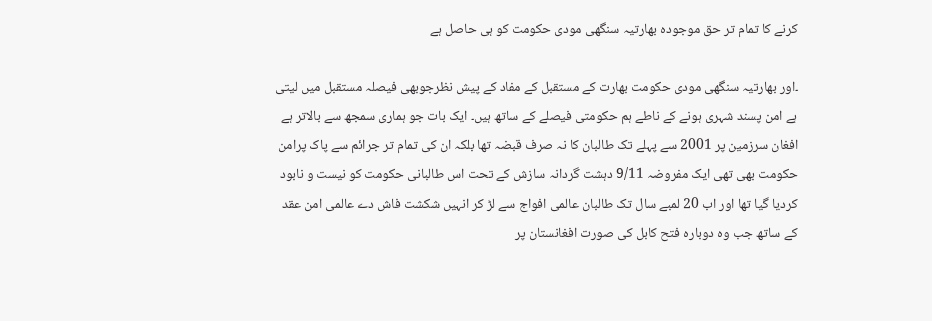کرنے کا تمام تر حق موجودہ بھارتیہ سنگھی مودی حکومت کو ہی حاصل ہے

۔اور بھارتیہ سنگھی مودی حکومت بھارت کے مستقبل کے مفاد کے پیش نظرجوبھی فیصلہ مستقبل میں لیتی ہے امن پسند شہری ہونے کے ناطے ہم حکومتی فیصلے کے ساتھ ہیں۔ ایک بات جو ہماری سمجھ سے بالاتر ہے افغان سرزمین پر 2001 سے پہلے تک طالبان کا نہ صرف قبضہ تھا بلکہ ان کی تمام تر جرائم سے پاک پرامن حکومت بھی تھی ایک مفروضہ 9/11 دہشت گردانہ سازش کے تحت اس طالبانی حکومت کو نیست و نابود کردیا گیا تھا اور اب 20 لمبے سال تک طالبان عالمی افواج سے لڑ کر انہیں شکشت فاش دے عالمی امن عقد کے ساتھ جب وہ دوبارہ فتح کابل کی صورت افغانستان پر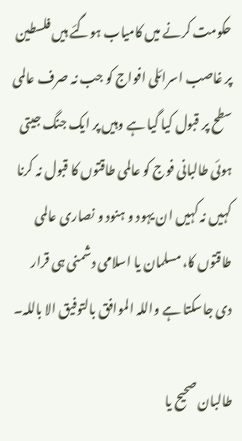حکومت کرنے میں کامیاب ہوگئے ہیں فلسطین پر غاصب اسرائلی افواج کو جب نہ صرف عالمی سطح پر قبول کیا گیا ہے وہیں پر ایک جنگ جیتی ہوئی طالبانی فوج کو عالمی طاقتوں کا قبول نہ کرنا کہیں نہ کہیں ان یہود و ہنود و نصاری عالمی طاقتوں کا، مسلمان یا اسلامی دشمنی ہی قرار دی جاسکتا ہے واللہ الموافق بالتوفیق الا باللہ۔

طالبان صحیح یا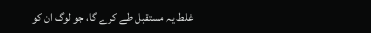غلط یہ مستقبل طے کرے گا، جو لوگ ان کو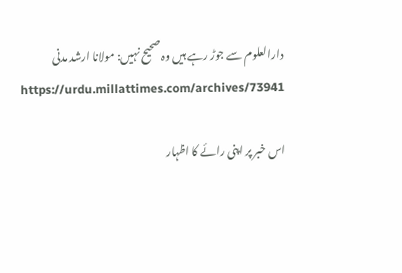دارالعلوم سے جوڑ رہے ہیں وہ صحیح نہیں: مولانا ارشد مدنی
https://urdu.millattimes.com/archives/73941

اس خبر پر اپنی رائے کا اظہار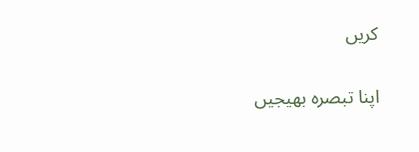کریں

اپنا تبصرہ بھیجیں